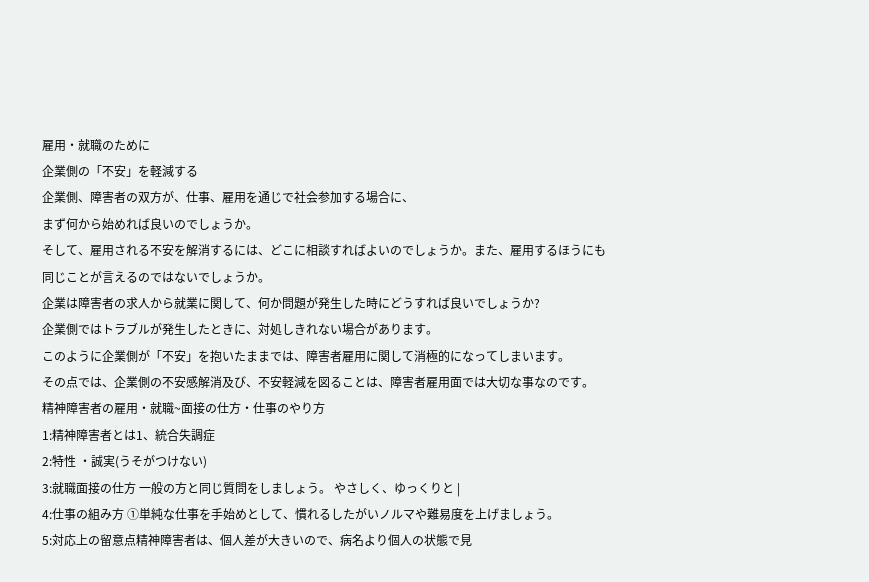雇用・就職のために
企業側の「不安」を軽減する
企業側、障害者の双方が、仕事、雇用を通じで社会参加する場合に、
まず何から始めれば良いのでしょうか。
そして、雇用される不安を解消するには、どこに相談すればよいのでしょうか。また、雇用するほうにも同じことが言えるのではないでしょうか。
企業は障害者の求人から就業に関して、何か問題が発生した時にどうすれば良いでしょうか?
企業側ではトラブルが発生したときに、対処しきれない場合があります。
このように企業側が「不安」を抱いたままでは、障害者雇用に関して消極的になってしまいます。
その点では、企業側の不安感解消及び、不安軽減を図ることは、障害者雇用面では大切な事なのです。
精神障害者の雇用・就職~面接の仕方・仕事のやり方
1:精神障害者とは1、統合失調症
2:特性 ・誠実(うそがつけない)
3:就職面接の仕方 一般の方と同じ質問をしましょう。 やさしく、ゆっくりと |
4:仕事の組み方 ①単純な仕事を手始めとして、慣れるしたがいノルマや難易度を上げましょう。
5:対応上の留意点精神障害者は、個人差が大きいので、病名より個人の状態で見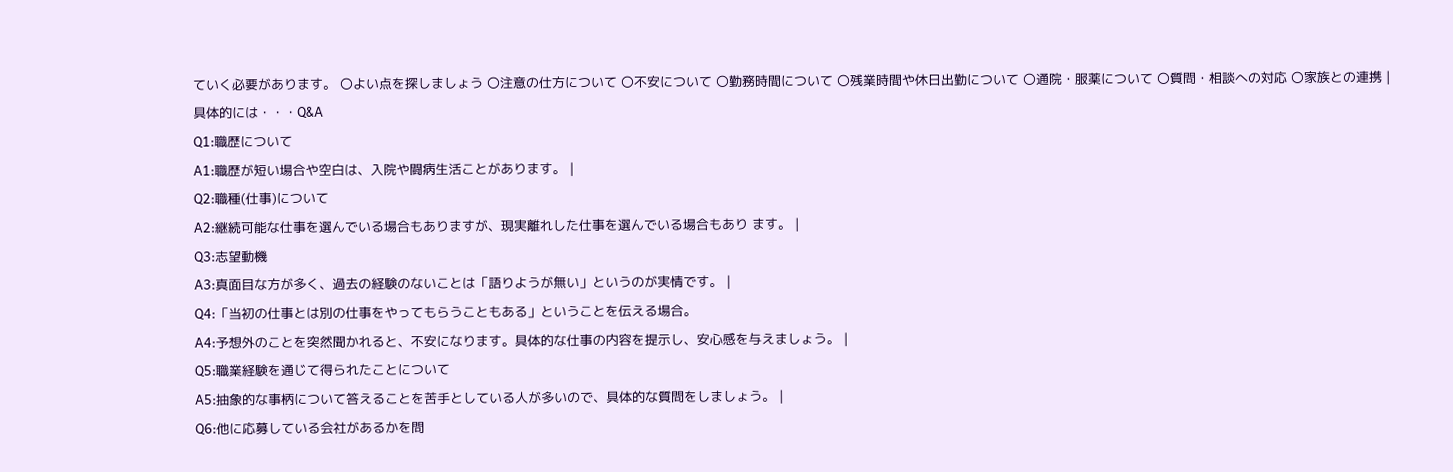ていく必要があります。 〇よい点を探しましょう 〇注意の仕方について 〇不安について 〇勤務時間について 〇残業時間や休日出勤について 〇通院・服薬について 〇質問・相談への対応 〇家族との連携 |
具体的には・・・Q&A
Q1:職歴について
A1:職歴が短い場合や空白は、入院や闘病生活ことがあります。 |
Q2:職種(仕事)について
A2:継続可能な仕事を選んでいる場合もありますが、現実離れした仕事を選んでいる場合もあり ます。 |
Q3:志望動機
A3:真面目な方が多く、過去の経験のないことは「語りようが無い」というのが実情です。 |
Q4:「当初の仕事とは別の仕事をやってもらうこともある」ということを伝える場合。
A4:予想外のことを突然聞かれると、不安になります。具体的な仕事の内容を提示し、安心感を与えましょう。 |
Q5:職業経験を通じて得られたことについて
A5:抽象的な事柄について答えることを苦手としている人が多いので、具体的な質問をしましょう。 |
Q6:他に応募している会社があるかを問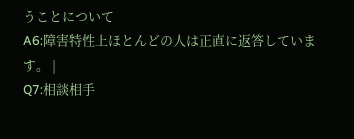うことについて
A6:障害特性上ほとんどの人は正直に返答しています。 |
Q7:相談相手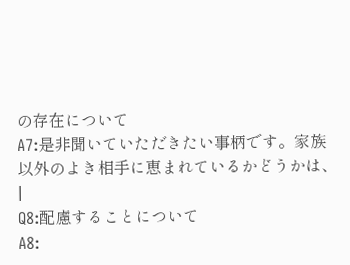の存在について
A7:是非聞いていただきたい事柄です。家族以外のよき相手に恵まれているかどうかは、 |
Q8:配慮することについて
A8: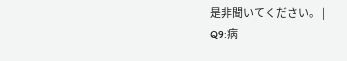是非聞いてください。 |
Q9:病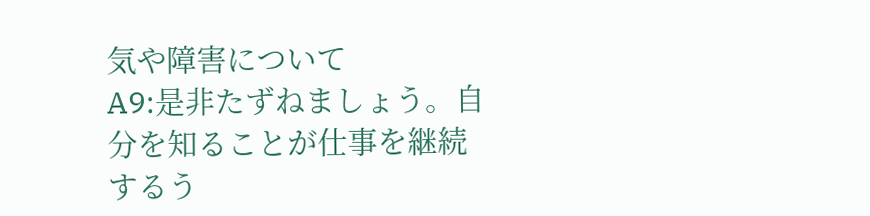気や障害について
A9:是非たずねましょう。自分を知ることが仕事を継続するう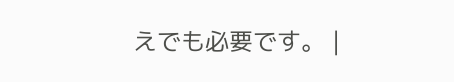えでも必要です。 |